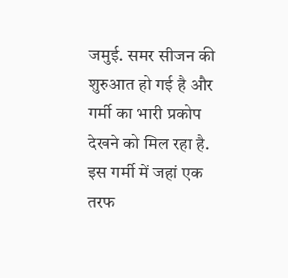जमुई. समर सीजन की शुरुआत हो गई है और गर्मी का भारी प्रकोप देखने को मिल रहा है. इस गर्मी में जहां एक तरफ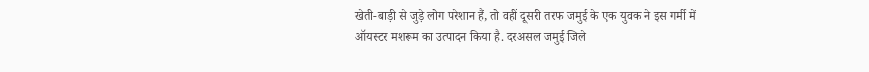खेती-बाड़ी से जुड़े लोग परेशान हैं, तो वहीं दूसरी तरफ जमुई के एक युवक ने इस गर्मी में ऑयस्टर मशरूम का उत्पादन किया है. दरअसल जमुई जिले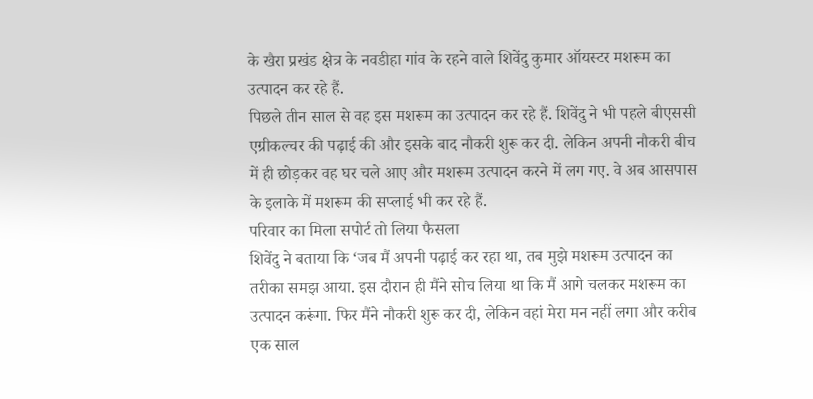के खैरा प्रखंड क्षेत्र के नवडीहा गांव के रहने वाले शिवेंदु कुमार ऑयस्टर मशरूम का उत्पादन कर रहे हैं.
पिछले तीन साल से वह इस मशरूम का उत्पादन कर रहे हैं. शिवेंदु ने भी पहले बीएससी एग्रीकल्चर की पढ़ाई की और इसके बाद नौकरी शुरू कर दी. लेकिन अपनी नौकरी बीच में ही छोड़कर वह घर चले आए और मशरूम उत्पादन करने में लग गए. वे अब आसपास के इलाके में मशरूम की सप्लाई भी कर रहे हैं.
परिवार का मिला सपोर्ट तो लिया फैसला
शिवेंदु ने बताया कि ‘जब मैं अपनी पढ़ाई कर रहा था, तब मुझे मशरूम उत्पादन का तरीका समझ आया. इस दौरान ही मैंने सोच लिया था कि मैं आगे चलकर मशरूम का उत्पादन करूंगा. फिर मैंने नौकरी शुरू कर दी, लेकिन वहां मेरा मन नहीं लगा और करीब एक साल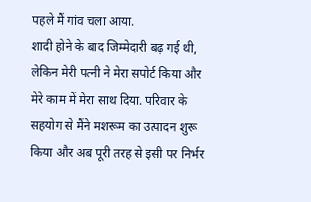पहले मैं गांव चला आया.
शादी होने के बाद जिम्मेदारी बढ़ गई थी, लेकिन मेरी पत्नी ने मेरा सपोर्ट किया और मेरे काम में मेरा साथ दिया. परिवार के सहयोग से मैंने मशरूम का उत्पादन शुरू किया और अब पूरी तरह से इसी पर निर्भर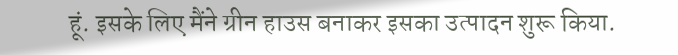हूं. इसके लिए मैंने ग्रीन हाउस बनाकर इसका उत्पादन शुरू किया.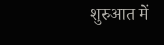शुरुआत में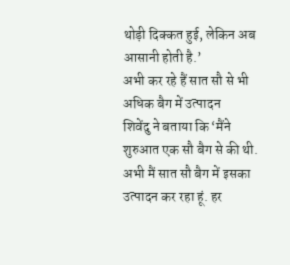थोड़ी दिक्कत हुई, लेकिन अब आसानी होती है.’
अभी कर रहे हैं सात सौ से भी अधिक बैग में उत्पादन
शिवेंदु ने बताया कि ‘मैंने शुरुआत एक सौ बैग से की थी. अभी मैं सात सौ बैग में इसका उत्पादन कर रहा हूं. हर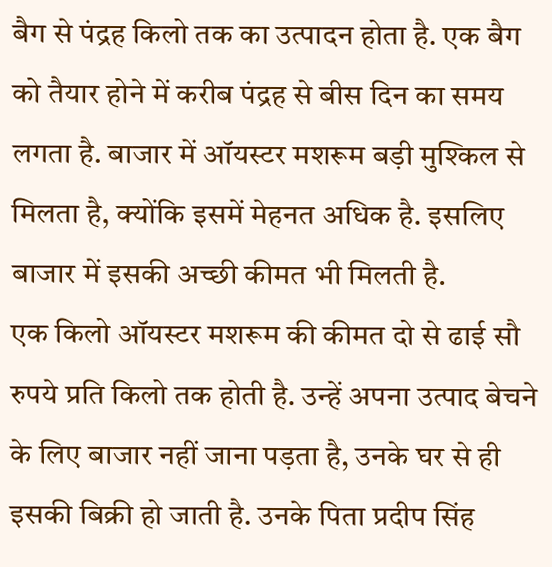बैग से पंद्रह किलो तक का उत्पादन होता है. एक बैग को तैयार होने में करीब पंद्रह से बीस दिन का समय लगता है. बाजार में ऑयस्टर मशरूम बड़ी मुश्किल से मिलता है, क्योंकि इसमें मेहनत अधिक है. इसलिए बाजार में इसकी अच्छी कीमत भी मिलती है.
एक किलो ऑयस्टर मशरूम की कीमत दो से ढाई सौ रुपये प्रति किलो तक होती है. उन्हें अपना उत्पाद बेचने के लिए बाजार नहीं जाना पड़ता है, उनके घर से ही इसकी बिक्री हो जाती है. उनके पिता प्रदीप सिंह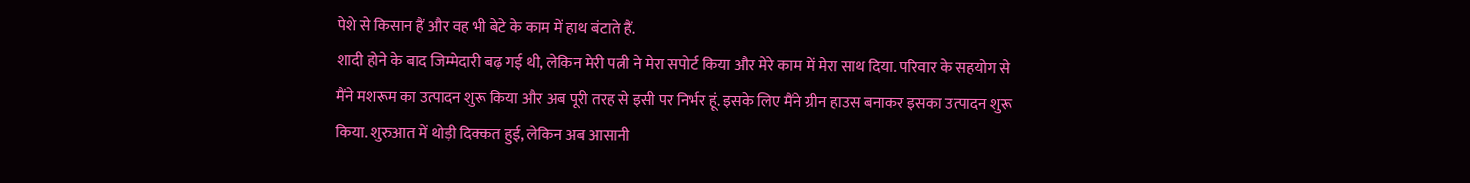पेशे से किसान हैं और वह भी बेटे के काम में हाथ बंटाते हैं.
शादी होने के बाद जिम्मेदारी बढ़ गई थी, लेकिन मेरी पत्नी ने मेरा सपोर्ट किया और मेरे काम में मेरा साथ दिया. परिवार के सहयोग से मैंने मशरूम का उत्पादन शुरू किया और अब पूरी तरह से इसी पर निर्भर हूं. इसके लिए मैंने ग्रीन हाउस बनाकर इसका उत्पादन शुरू किया. शुरुआत में थोड़ी दिक्कत हुई, लेकिन अब आसानी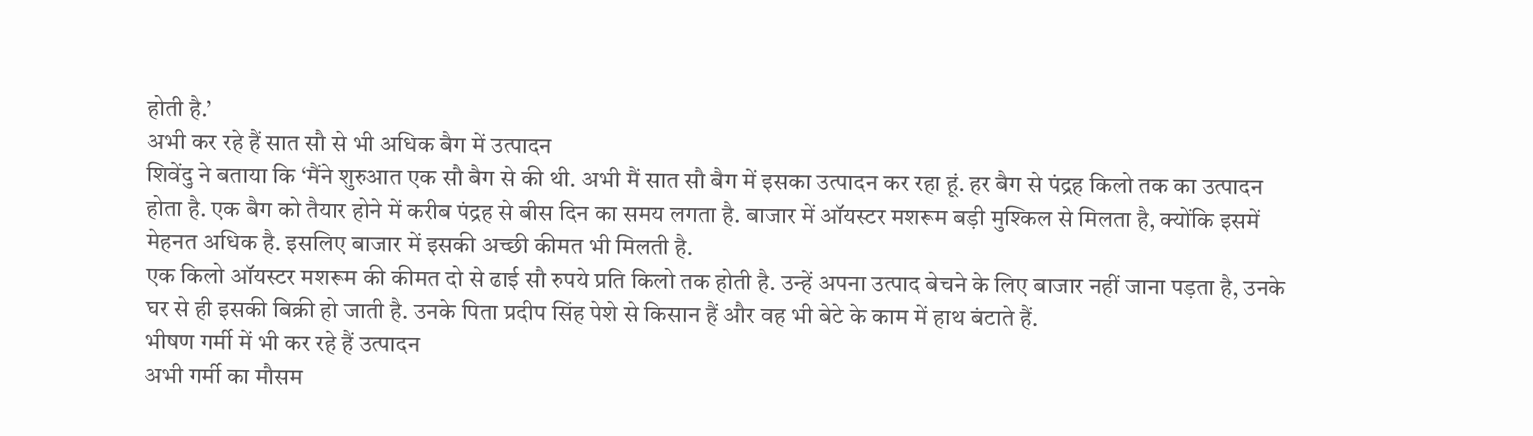होती है.’
अभी कर रहे हैं सात सौ से भी अधिक बैग में उत्पादन
शिवेंदु ने बताया कि ‘मैंने शुरुआत एक सौ बैग से की थी. अभी मैं सात सौ बैग में इसका उत्पादन कर रहा हूं. हर बैग से पंद्रह किलो तक का उत्पादन होता है. एक बैग को तैयार होने में करीब पंद्रह से बीस दिन का समय लगता है. बाजार में ऑयस्टर मशरूम बड़ी मुश्किल से मिलता है, क्योंकि इसमें मेहनत अधिक है. इसलिए बाजार में इसकी अच्छी कीमत भी मिलती है.
एक किलो ऑयस्टर मशरूम की कीमत दो से ढाई सौ रुपये प्रति किलो तक होती है. उन्हें अपना उत्पाद बेचने के लिए बाजार नहीं जाना पड़ता है, उनके घर से ही इसकी बिक्री हो जाती है. उनके पिता प्रदीप सिंह पेशे से किसान हैं और वह भी बेटे के काम में हाथ बंटाते हैं.
भीषण गर्मी में भी कर रहे हैं उत्पादन
अभी गर्मी का मौसम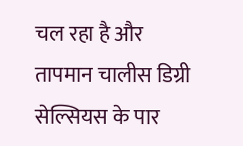चल रहा है और तापमान चालीस डिग्री सेल्सियस के पार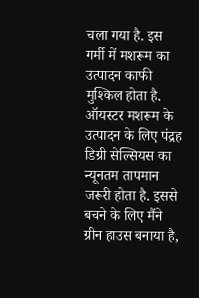चला गया है. इस गर्मी में मशरूम का उत्पादन काफी मुश्किल होता है. ऑयस्टर मशरूम के उत्पादन के लिए पंद्रह डिग्री सेल्सियस का न्यूनतम तापमान जरूरी होता है. इससे बचने के लिए मैंने ग्रीन हाउस बनाया है,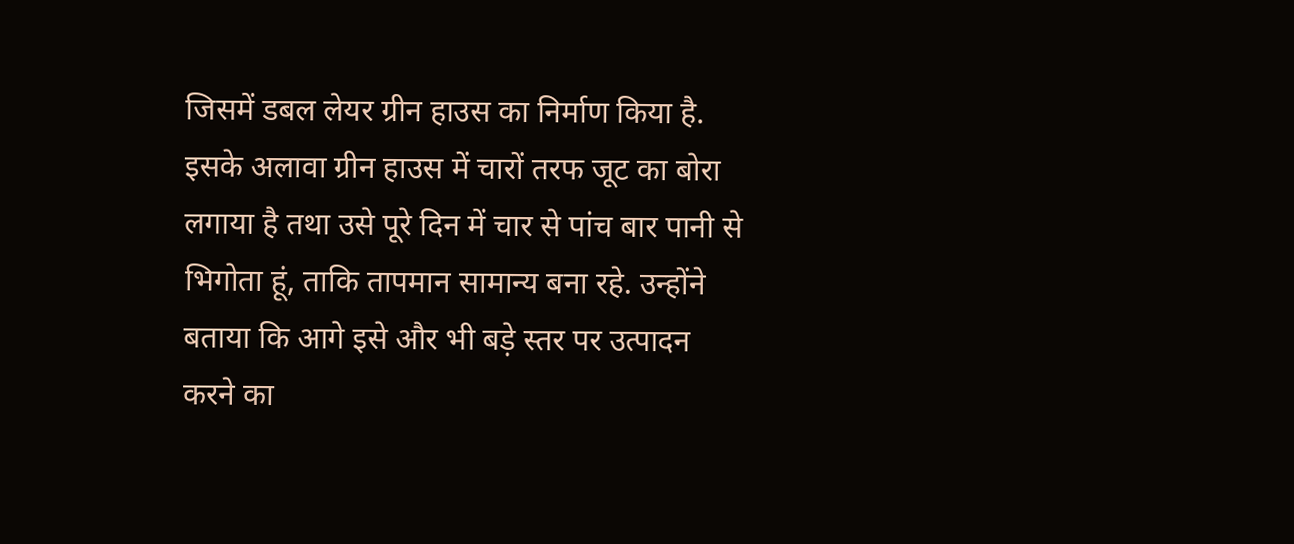जिसमें डबल लेयर ग्रीन हाउस का निर्माण किया है.
इसके अलावा ग्रीन हाउस में चारों तरफ जूट का बोरा लगाया है तथा उसे पूरे दिन में चार से पांच बार पानी से भिगोता हूं, ताकि तापमान सामान्य बना रहे. उन्होंने बताया कि आगे इसे और भी बड़े स्तर पर उत्पादन करने का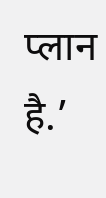प्लान है.’